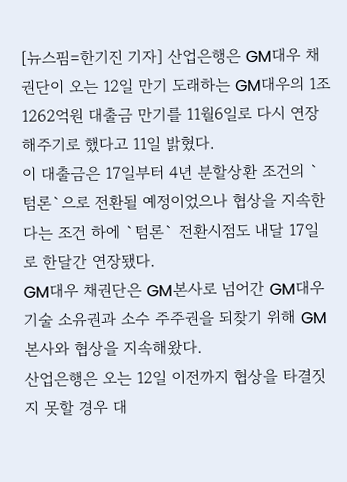[뉴스핌=한기진 기자] 산업은행은 GM대우 채권단이 오는 12일 만기 도래하는 GM대우의 1조1262억원 대출금 만기를 11월6일로 다시 연장해주기로 했다고 11일 밝혔다.
이 대출금은 17일부터 4년 분할상환 조건의 `텀론`으로 전환될 예정이었으나 협상을 지속한다는 조건 하에 `텀론` 전환시점도 내달 17일로 한달간 연장됐다.
GM대우 채권단은 GM본사로 넘어간 GM대우 기술 소유권과 소수 주주권을 되찾기 위해 GM본사와 협상을 지속해왔다.
산업은행은 오는 12일 이전까지 협상을 타결짓지 못할 경우 대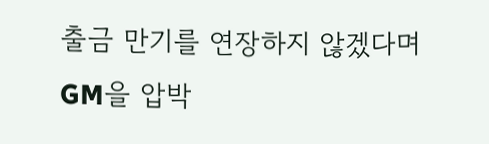출금 만기를 연장하지 않겠다며 GM을 압박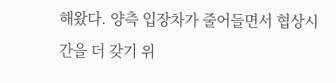해왔다. 양측 입장차가 줄어들면서 협상시간을 더 갖기 위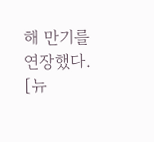해 만기를 연장했다.
[뉴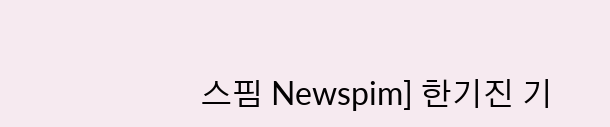스핌 Newspim] 한기진 기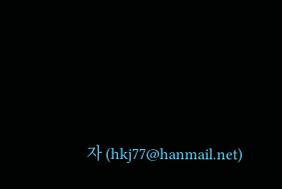자 (hkj77@hanmail.net)